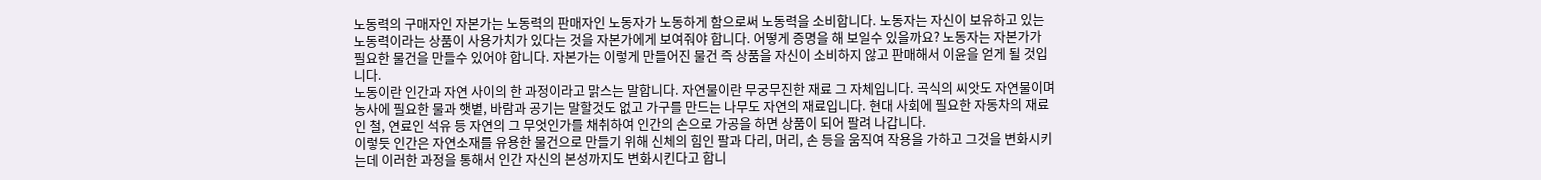노동력의 구매자인 자본가는 노동력의 판매자인 노동자가 노동하게 함으로써 노동력을 소비합니다. 노동자는 자신이 보유하고 있는 노동력이라는 상품이 사용가치가 있다는 것을 자본가에게 보여줘야 합니다. 어떻게 증명을 해 보일수 있을까요? 노동자는 자본가가 필요한 물건을 만들수 있어야 합니다. 자본가는 이렇게 만들어진 물건 즉 상품을 자신이 소비하지 않고 판매해서 이윤을 얻게 될 것입니다.
노동이란 인간과 자연 사이의 한 과정이라고 맑스는 말합니다. 자연물이란 무궁무진한 재료 그 자체입니다. 곡식의 씨앗도 자연물이며 농사에 필요한 물과 햇볕, 바람과 공기는 말할것도 없고 가구를 만드는 나무도 자연의 재료입니다. 현대 사회에 필요한 자동차의 재료인 철, 연료인 석유 등 자연의 그 무엇인가를 채취하여 인간의 손으로 가공을 하면 상품이 되어 팔려 나갑니다.
이렇듯 인간은 자연소재를 유용한 물건으로 만들기 위해 신체의 힘인 팔과 다리, 머리, 손 등을 움직여 작용을 가하고 그것을 변화시키는데 이러한 과정을 통해서 인간 자신의 본성까지도 변화시킨다고 합니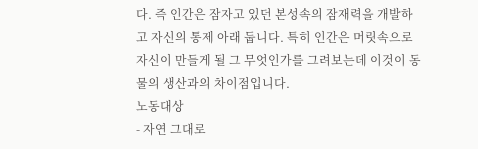다. 즉 인간은 잠자고 있던 본성속의 잠재력을 개발하고 자신의 통제 아래 둡니다. 특히 인간은 머릿속으로 자신이 만들게 될 그 무엇인가를 그려보는데 이것이 동물의 생산과의 차이점입니다.
노동대상
- 자연 그대로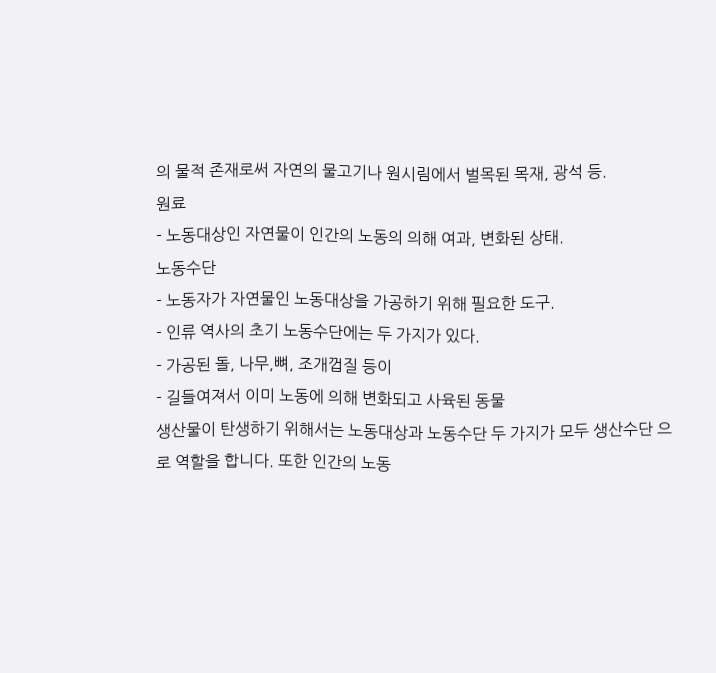의 물적 존재로써 자연의 물고기나 원시림에서 벌목된 목재, 광석 등.
원료
- 노동대상인 자연물이 인간의 노동의 의해 여과, 변화된 상태.
노동수단
- 노동자가 자연물인 노동대상을 가공하기 위해 필요한 도구.
- 인류 역사의 초기 노동수단에는 두 가지가 있다.
- 가공된 돌, 나무,뼈, 조개껍질 등이
- 길들여져서 이미 노동에 의해 변화되고 사육된 동물
생산물이 탄생하기 위해서는 노동대상과 노동수단 두 가지가 모두 생산수단 으로 역할을 합니다. 또한 인간의 노동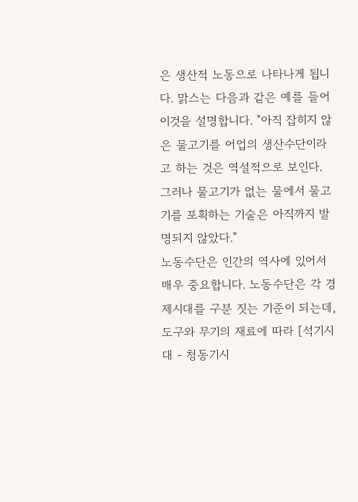은 생산적 노동으로 나타나게 됩니다. 맑스는 다음과 같은 예를 들어 이것을 설명합니다. "아직 잡히지 않은 물고기를 어업의 생산수단이라고 하는 것은 역설적으로 보인다. 그러나 물고기가 없는 물에서 물고기를 포획하는 기술은 아직까지 발명되지 않았다."
노동수단은 인간의 역사에 있어서 매우 중요합니다. 노동수단은 각 경제시대를 구분 짓는 기준이 되는데, 도구와 무기의 재료에 따라 [석기시대 - 청동기시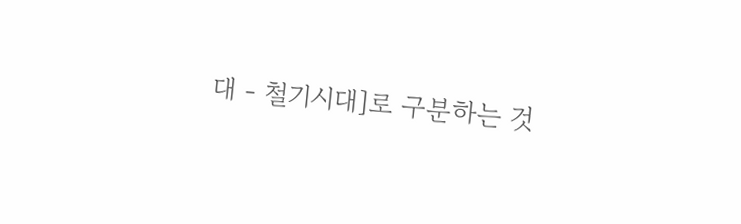대 - 철기시대]로 구분하는 것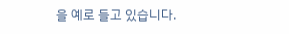을 예로 들고 있습니다.